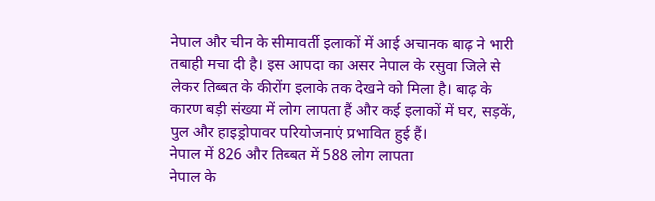नेपाल और चीन के सीमावर्ती इलाकों में आई अचानक बाढ़ ने भारी तबाही मचा दी है। इस आपदा का असर नेपाल के रसुवा जिले से लेकर तिब्बत के कीरोंग इलाके तक देखने को मिला है। बाढ़ के कारण बड़ी संख्या में लोग लापता हैं और कई इलाकों में घर, सड़कें, पुल और हाइड्रोपावर परियोजनाएं प्रभावित हुई हैं।
नेपाल में 826 और तिब्बत में 588 लोग लापता
नेपाल के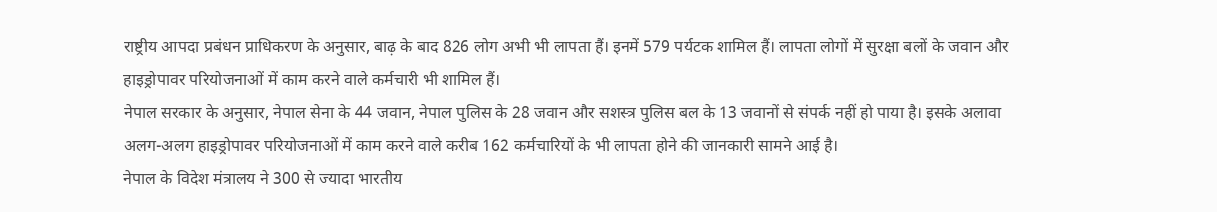राष्ट्रीय आपदा प्रबंधन प्राधिकरण के अनुसार, बाढ़ के बाद 826 लोग अभी भी लापता हैं। इनमें 579 पर्यटक शामिल हैं। लापता लोगों में सुरक्षा बलों के जवान और हाइड्रोपावर परियोजनाओं में काम करने वाले कर्मचारी भी शामिल हैं।
नेपाल सरकार के अनुसार, नेपाल सेना के 44 जवान, नेपाल पुलिस के 28 जवान और सशस्त्र पुलिस बल के 13 जवानों से संपर्क नहीं हो पाया है। इसके अलावा अलग-अलग हाइड्रोपावर परियोजनाओं में काम करने वाले करीब 162 कर्मचारियों के भी लापता होने की जानकारी सामने आई है।
नेपाल के विदेश मंत्रालय ने 300 से ज्यादा भारतीय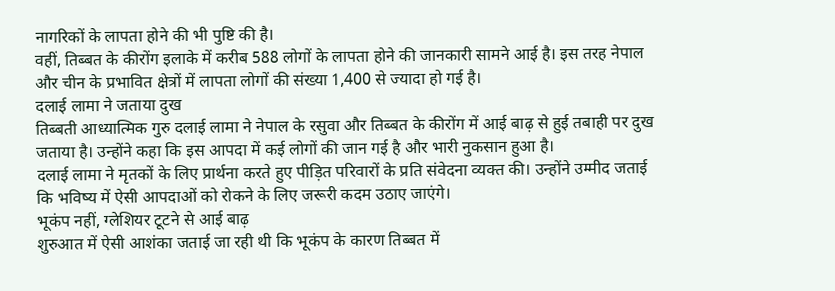नागरिकों के लापता होने की भी पुष्टि की है।
वहीं, तिब्बत के कीरोंग इलाके में करीब 588 लोगों के लापता होने की जानकारी सामने आई है। इस तरह नेपाल और चीन के प्रभावित क्षेत्रों में लापता लोगों की संख्या 1,400 से ज्यादा हो गई है।
दलाई लामा ने जताया दुख
तिब्बती आध्यात्मिक गुरु दलाई लामा ने नेपाल के रसुवा और तिब्बत के कीरोंग में आई बाढ़ से हुई तबाही पर दुख जताया है। उन्होंने कहा कि इस आपदा में कई लोगों की जान गई है और भारी नुकसान हुआ है।
दलाई लामा ने मृतकों के लिए प्रार्थना करते हुए पीड़ित परिवारों के प्रति संवेदना व्यक्त की। उन्होंने उम्मीद जताई कि भविष्य में ऐसी आपदाओं को रोकने के लिए जरूरी कदम उठाए जाएंगे।
भूकंप नहीं, ग्लेशियर टूटने से आई बाढ़
शुरुआत में ऐसी आशंका जताई जा रही थी कि भूकंप के कारण तिब्बत में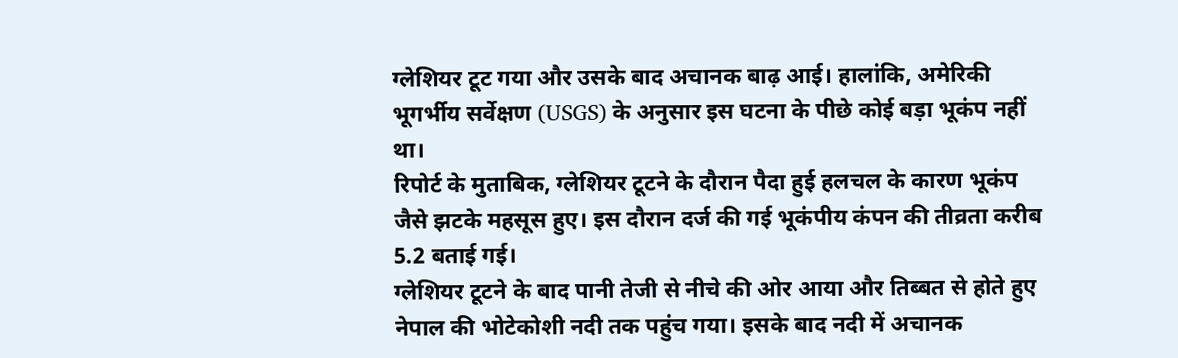ग्लेशियर टूट गया और उसके बाद अचानक बाढ़ आई। हालांकि, अमेरिकी भूगर्भीय सर्वेक्षण (USGS) के अनुसार इस घटना के पीछे कोई बड़ा भूकंप नहीं था।
रिपोर्ट के मुताबिक, ग्लेशियर टूटने के दौरान पैदा हुई हलचल के कारण भूकंप जैसे झटके महसूस हुए। इस दौरान दर्ज की गई भूकंपीय कंपन की तीव्रता करीब 5.2 बताई गई।
ग्लेशियर टूटने के बाद पानी तेजी से नीचे की ओर आया और तिब्बत से होते हुए नेपाल की भोटेकोशी नदी तक पहुंच गया। इसके बाद नदी में अचानक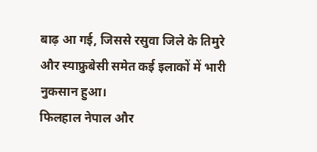बाढ़ आ गई, जिससे रसुवा जिले के तिमुरे और स्याफ्रुबेसी समेत कई इलाकों में भारी नुकसान हुआ।
फिलहाल नेपाल और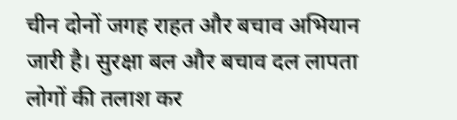चीन दोनों जगह राहत और बचाव अभियान जारी है। सुरक्षा बल और बचाव दल लापता लोगों की तलाश कर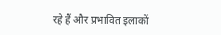रहे हैं और प्रभावित इलाकों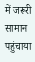में जरूरी सामान पहुंचाया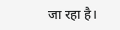जा रहा है।